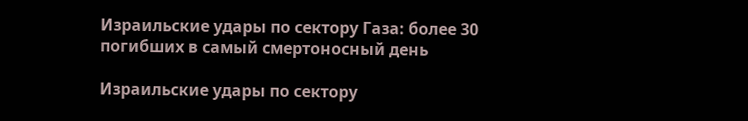Израильские удары по сектору Газа: более 30 погибших в самый смертоносный день

Израильские удары по сектору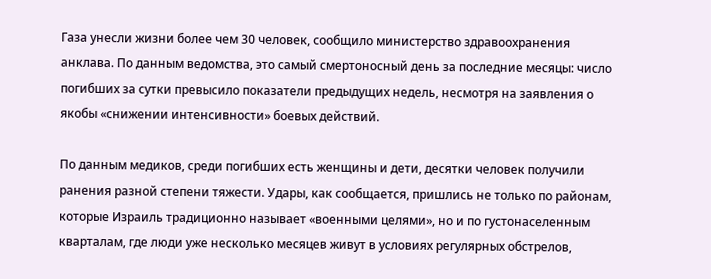Газа унесли жизни более чем 30 человек, сообщило министерство здравоохранения анклава. По данным ведомства, это самый смертоносный день за последние месяцы: число погибших за сутки превысило показатели предыдущих недель, несмотря на заявления о якобы «снижении интенсивности» боевых действий.

По данным медиков, среди погибших есть женщины и дети, десятки человек получили ранения разной степени тяжести. Удары, как сообщается, пришлись не только по районам, которые Израиль традиционно называет «военными целями», но и по густонаселенным кварталам, где люди уже несколько месяцев живут в условиях регулярных обстрелов,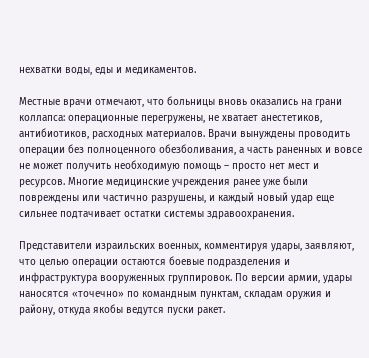нехватки воды, еды и медикаментов.

Местные врачи отмечают, что больницы вновь оказались на грани коллапса: операционные перегружены, не хватает анестетиков, антибиотиков, расходных материалов. Врачи вынуждены проводить операции без полноценного обезболивания, а часть раненных и вовсе не может получить необходимую помощь – просто нет мест и ресурсов. Многие медицинские учреждения ранее уже были повреждены или частично разрушены, и каждый новый удар еще сильнее подтачивает остатки системы здравоохранения.

Представители израильских военных, комментируя удары, заявляют, что целью операции остаются боевые подразделения и инфраструктура вооруженных группировок. По версии армии, удары наносятся «точечно» по командным пунктам, складам оружия и району, откуда якобы ведутся пуски ракет.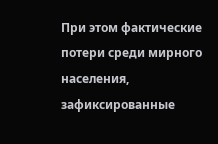При этом фактические потери среди мирного населения, зафиксированные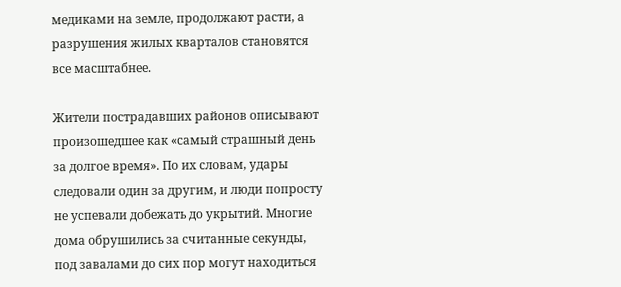медиками на земле, продолжают расти, а разрушения жилых кварталов становятся все масштабнее.

Жители пострадавших районов описывают произошедшее как «самый страшный день за долгое время». По их словам, удары следовали один за другим, и люди попросту не успевали добежать до укрытий. Многие дома обрушились за считанные секунды, под завалами до сих пор могут находиться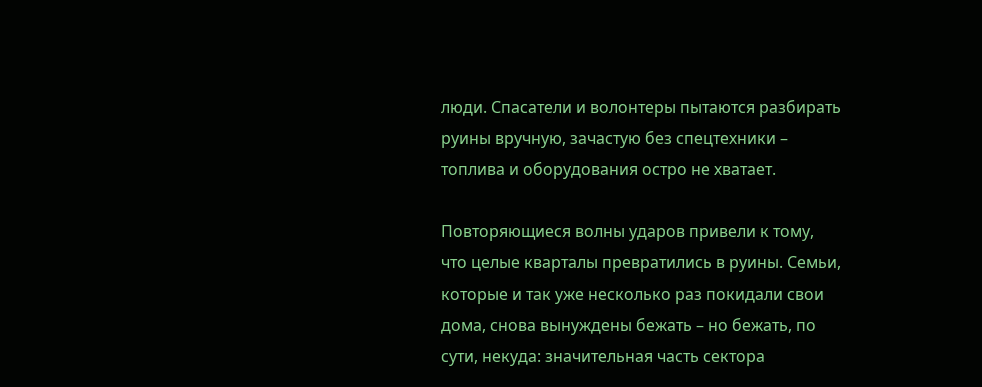люди. Спасатели и волонтеры пытаются разбирать руины вручную, зачастую без спецтехники – топлива и оборудования остро не хватает.

Повторяющиеся волны ударов привели к тому, что целые кварталы превратились в руины. Семьи, которые и так уже несколько раз покидали свои дома, снова вынуждены бежать – но бежать, по сути, некуда: значительная часть сектора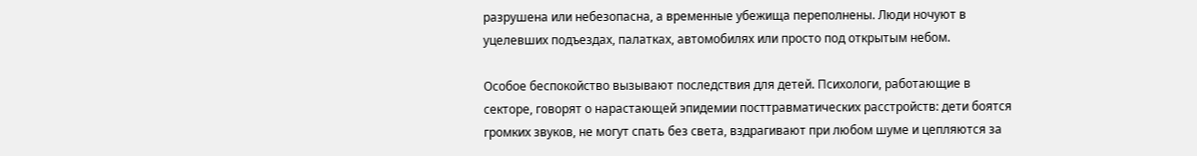разрушена или небезопасна, а временные убежища переполнены. Люди ночуют в уцелевших подъездах, палатках, автомобилях или просто под открытым небом.

Особое беспокойство вызывают последствия для детей. Психологи, работающие в секторе, говорят о нарастающей эпидемии посттравматических расстройств: дети боятся громких звуков, не могут спать без света, вздрагивают при любом шуме и цепляются за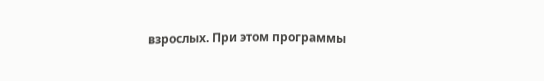взрослых. При этом программы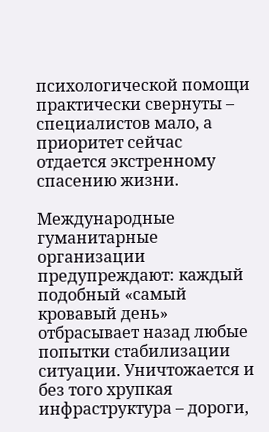психологической помощи практически свернуты – специалистов мало, а приоритет сейчас отдается экстренному спасению жизни.

Международные гуманитарные организации предупреждают: каждый подобный «самый кровавый день» отбрасывает назад любые попытки стабилизации ситуации. Уничтожается и без того хрупкая инфраструктура – дороги,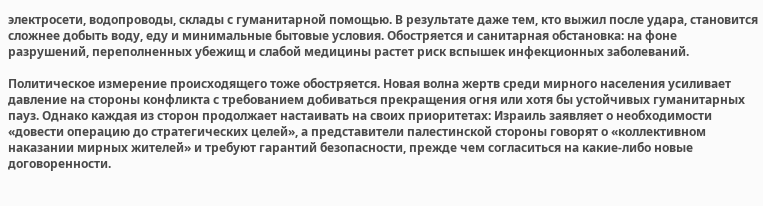электросети, водопроводы, склады с гуманитарной помощью. В результате даже тем, кто выжил после удара, становится сложнее добыть воду, еду и минимальные бытовые условия. Обостряется и санитарная обстановка: на фоне разрушений, переполненных убежищ и слабой медицины растет риск вспышек инфекционных заболеваний.

Политическое измерение происходящего тоже обостряется. Новая волна жертв среди мирного населения усиливает давление на стороны конфликта с требованием добиваться прекращения огня или хотя бы устойчивых гуманитарных пауз. Однако каждая из сторон продолжает настаивать на своих приоритетах: Израиль заявляет о необходимости «довести операцию до стратегических целей», а представители палестинской стороны говорят о «коллективном наказании мирных жителей» и требуют гарантий безопасности, прежде чем согласиться на какие-либо новые договоренности.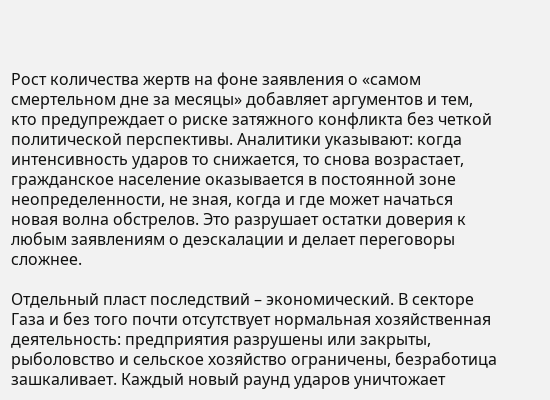Рост количества жертв на фоне заявления о «самом смертельном дне за месяцы» добавляет аргументов и тем, кто предупреждает о риске затяжного конфликта без четкой политической перспективы. Аналитики указывают: когда интенсивность ударов то снижается, то снова возрастает, гражданское население оказывается в постоянной зоне неопределенности, не зная, когда и где может начаться новая волна обстрелов. Это разрушает остатки доверия к любым заявлениям о деэскалации и делает переговоры сложнее.

Отдельный пласт последствий – экономический. В секторе Газа и без того почти отсутствует нормальная хозяйственная деятельность: предприятия разрушены или закрыты, рыболовство и сельское хозяйство ограничены, безработица зашкаливает. Каждый новый раунд ударов уничтожает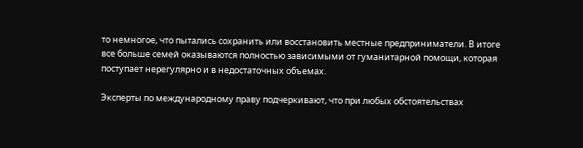то немногое, что пытались сохранить или восстановить местные предприниматели. В итоге все больше семей оказываются полностью зависимыми от гуманитарной помощи, которая поступает нерегулярно и в недостаточных объемах.

Эксперты по международному праву подчеркивают, что при любых обстоятельствах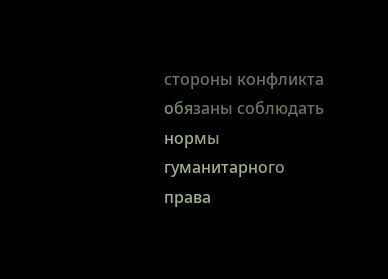стороны конфликта обязаны соблюдать нормы гуманитарного права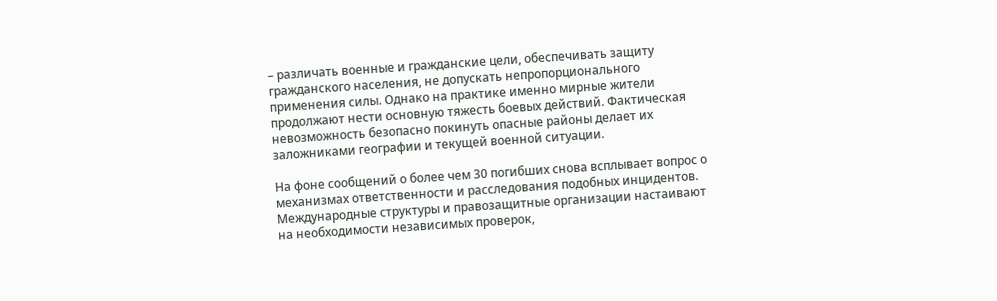– различать военные и гражданские цели, обеспечивать защиту гражданского населения, не допускать непропорционального применения силы. Однако на практике именно мирные жители продолжают нести основную тяжесть боевых действий. Фактическая невозможность безопасно покинуть опасные районы делает их заложниками географии и текущей военной ситуации.

На фоне сообщений о более чем 30 погибших снова всплывает вопрос о механизмах ответственности и расследования подобных инцидентов. Международные структуры и правозащитные организации настаивают на необходимости независимых проверок,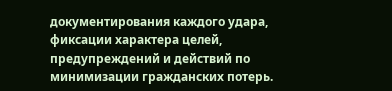документирования каждого удара, фиксации характера целей, предупреждений и действий по минимизации гражданских потерь.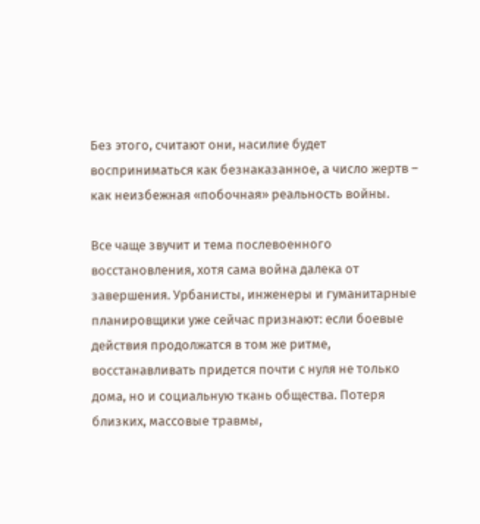Без этого, считают они, насилие будет восприниматься как безнаказанное, а число жертв – как неизбежная «побочная» реальность войны.

Все чаще звучит и тема послевоенного восстановления, хотя сама война далека от завершения. Урбанисты, инженеры и гуманитарные планировщики уже сейчас признают: если боевые действия продолжатся в том же ритме, восстанавливать придется почти с нуля не только дома, но и социальную ткань общества. Потеря близких, массовые травмы,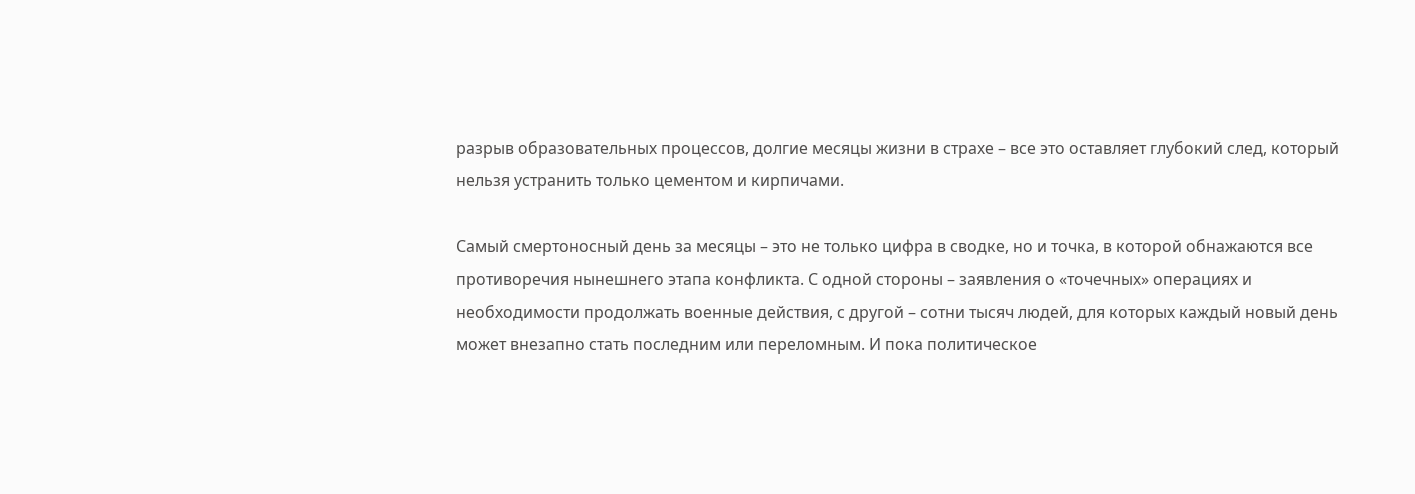разрыв образовательных процессов, долгие месяцы жизни в страхе – все это оставляет глубокий след, который нельзя устранить только цементом и кирпичами.

Самый смертоносный день за месяцы – это не только цифра в сводке, но и точка, в которой обнажаются все противоречия нынешнего этапа конфликта. С одной стороны – заявления о «точечных» операциях и необходимости продолжать военные действия, с другой – сотни тысяч людей, для которых каждый новый день может внезапно стать последним или переломным. И пока политическое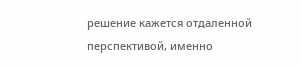решение кажется отдаленной перспективой, именно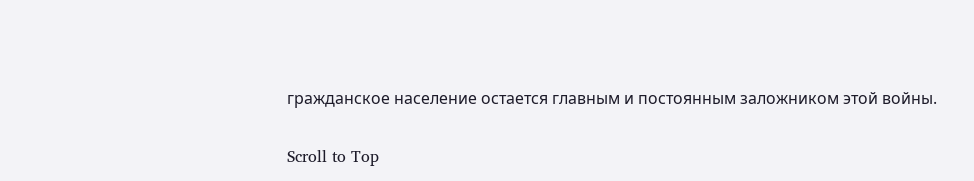гражданское население остается главным и постоянным заложником этой войны.

Scroll to Top